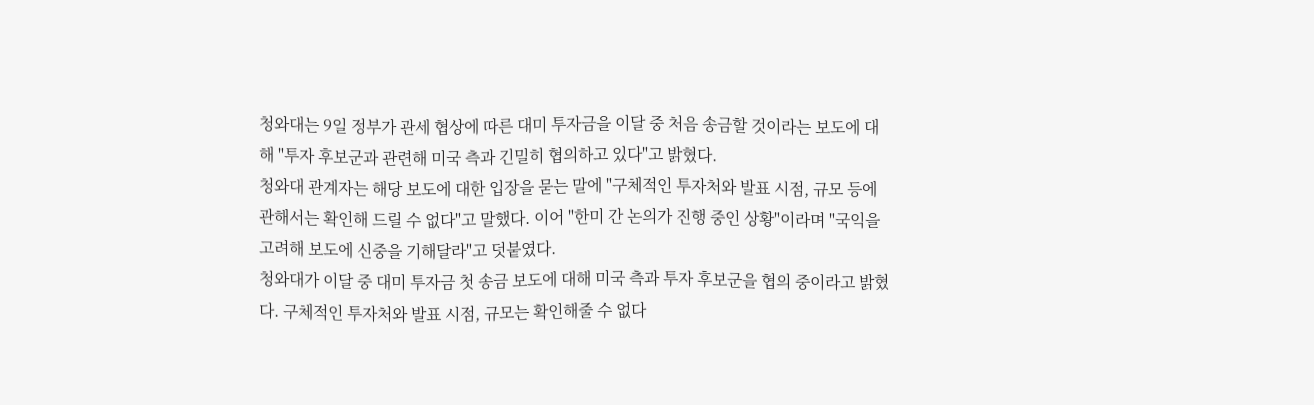청와대는 9일 정부가 관세 협상에 따른 대미 투자금을 이달 중 처음 송금할 것이라는 보도에 대해 "투자 후보군과 관련해 미국 측과 긴밀히 협의하고 있다"고 밝혔다.
청와대 관계자는 해당 보도에 대한 입장을 묻는 말에 "구체적인 투자처와 발표 시점, 규모 등에 관해서는 확인해 드릴 수 없다"고 말했다. 이어 "한미 간 논의가 진행 중인 상황"이라며 "국익을 고려해 보도에 신중을 기해달라"고 덧붙였다.
청와대가 이달 중 대미 투자금 첫 송금 보도에 대해 미국 측과 투자 후보군을 협의 중이라고 밝혔다. 구체적인 투자처와 발표 시점, 규모는 확인해줄 수 없다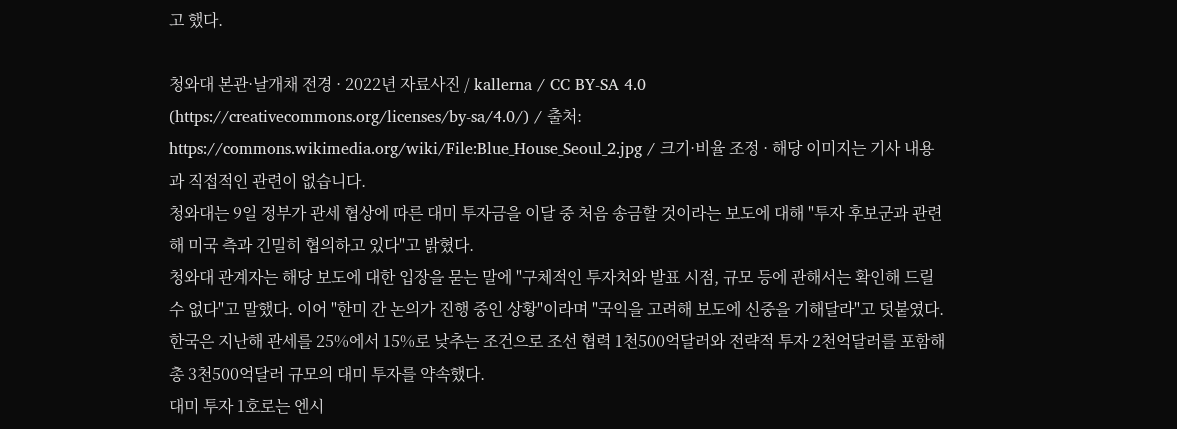고 했다.

청와대 본관·날개채 전경 · 2022년 자료사진 / kallerna / CC BY-SA 4.0 (https://creativecommons.org/licenses/by-sa/4.0/) / 출처: https://commons.wikimedia.org/wiki/File:Blue_House_Seoul_2.jpg / 크기·비율 조정 · 해당 이미지는 기사 내용과 직접적인 관련이 없습니다.
청와대는 9일 정부가 관세 협상에 따른 대미 투자금을 이달 중 처음 송금할 것이라는 보도에 대해 "투자 후보군과 관련해 미국 측과 긴밀히 협의하고 있다"고 밝혔다.
청와대 관계자는 해당 보도에 대한 입장을 묻는 말에 "구체적인 투자처와 발표 시점, 규모 등에 관해서는 확인해 드릴 수 없다"고 말했다. 이어 "한미 간 논의가 진행 중인 상황"이라며 "국익을 고려해 보도에 신중을 기해달라"고 덧붙였다.
한국은 지난해 관세를 25%에서 15%로 낮추는 조건으로 조선 협력 1천500억달러와 전략적 투자 2천억달러를 포함해 총 3천500억달러 규모의 대미 투자를 약속했다.
대미 투자 1호로는 엔시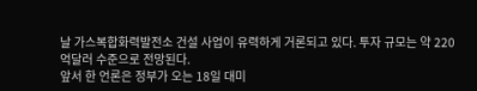날 가스복합화력발전소 건설 사업이 유력하게 거론되고 있다. 투자 규모는 약 220억달러 수준으로 전망된다.
앞서 한 언론은 정부가 오는 18일 대미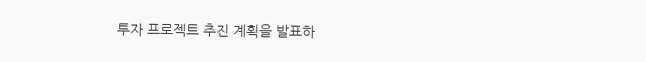투자 프로젝트 추진 계획을 발표하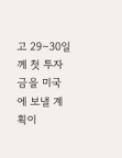고 29∼30일께 첫 투자금을 미국에 보낼 계획이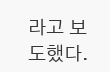라고 보도했다.